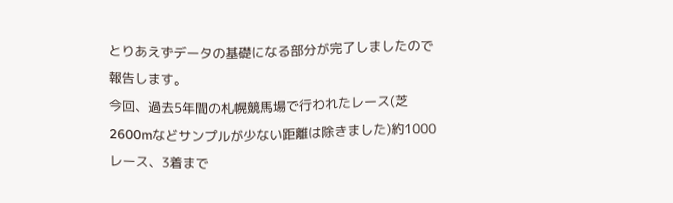とりあえずデータの基礎になる部分が完了しましたので報告します。
今回、過去5年間の札幌競馬場で行われたレース(芝2600mなどサンプルが少ない距離は除きました)約1000レース、3着まで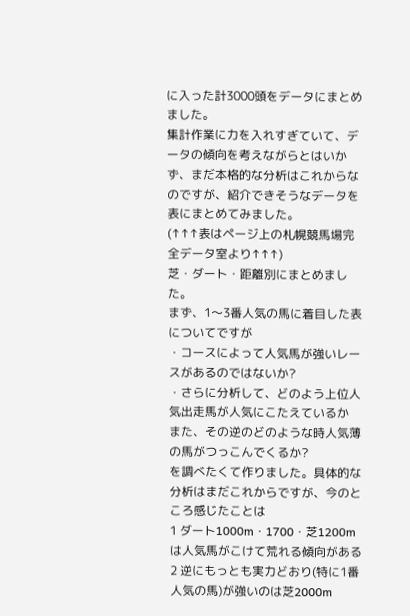に入った計3000頭をデータにまとめました。
集計作業に力を入れすぎていて、データの傾向を考えながらとはいかず、まだ本格的な分析はこれからなのですが、紹介できそうなデータを表にまとめてみました。
(↑↑↑表はページ上の札幌競馬場完全データ室より↑↑↑)
芝・ダート・距離別にまとめました。
まず、1〜3番人気の馬に着目した表についてですが
・コースによって人気馬が強いレースがあるのではないか?
・さらに分析して、どのよう上位人気出走馬が人気にこたえているか
また、その逆のどのような時人気薄の馬がつっこんでくるか?
を調べたくて作りました。具体的な分析はまだこれからですが、今のところ感じたことは
1 ダート1000m・1700・芝1200mは人気馬がこけて荒れる傾向がある
2 逆にもっとも実力どおり(特に1番人気の馬)が強いのは芝2000m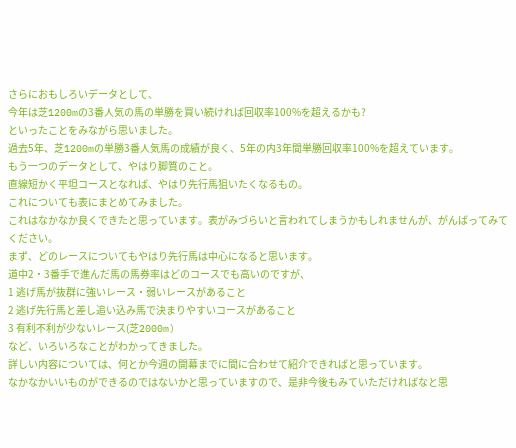さらにおもしろいデータとして、
今年は芝1200mの3番人気の馬の単勝を買い続ければ回収率100%を超えるかも?
といったことをみながら思いました。
過去5年、芝1200mの単勝3番人気馬の成績が良く、5年の内3年間単勝回収率100%を超えています。
もう一つのデータとして、やはり脚質のこと。
直線短かく平坦コースとなれば、やはり先行馬狙いたくなるもの。
これについても表にまとめてみました。
これはなかなか良くできたと思っています。表がみづらいと言われてしまうかもしれませんが、がんばってみてください。
まず、どのレースについてもやはり先行馬は中心になると思います。
道中2・3番手で進んだ馬の馬券率はどのコースでも高いのですが、
1 逃げ馬が抜群に強いレース・弱いレースがあること
2 逃げ先行馬と差し追い込み馬で決まりやすいコースがあること
3 有利不利が少ないレース(芝2000m)
など、いろいろなことがわかってきました。
詳しい内容については、何とか今週の開幕までに間に合わせて紹介できればと思っています。
なかなかいいものができるのではないかと思っていますので、是非今後もみていただければなと思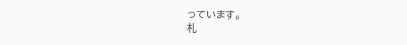っています。
札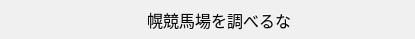幌競馬場を調べるな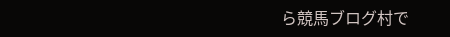ら競馬ブログ村で